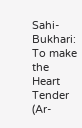Sahi-Bukhari:
To make the Heart Tender (Ar-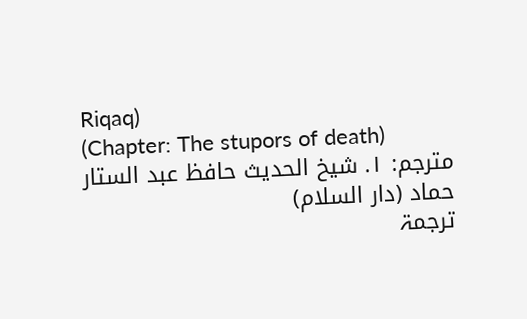Riqaq)
(Chapter: The stupors of death)
مترجم: ١. شیخ الحدیث حافظ عبد الستار حماد (دار السلام)
ترجمۃ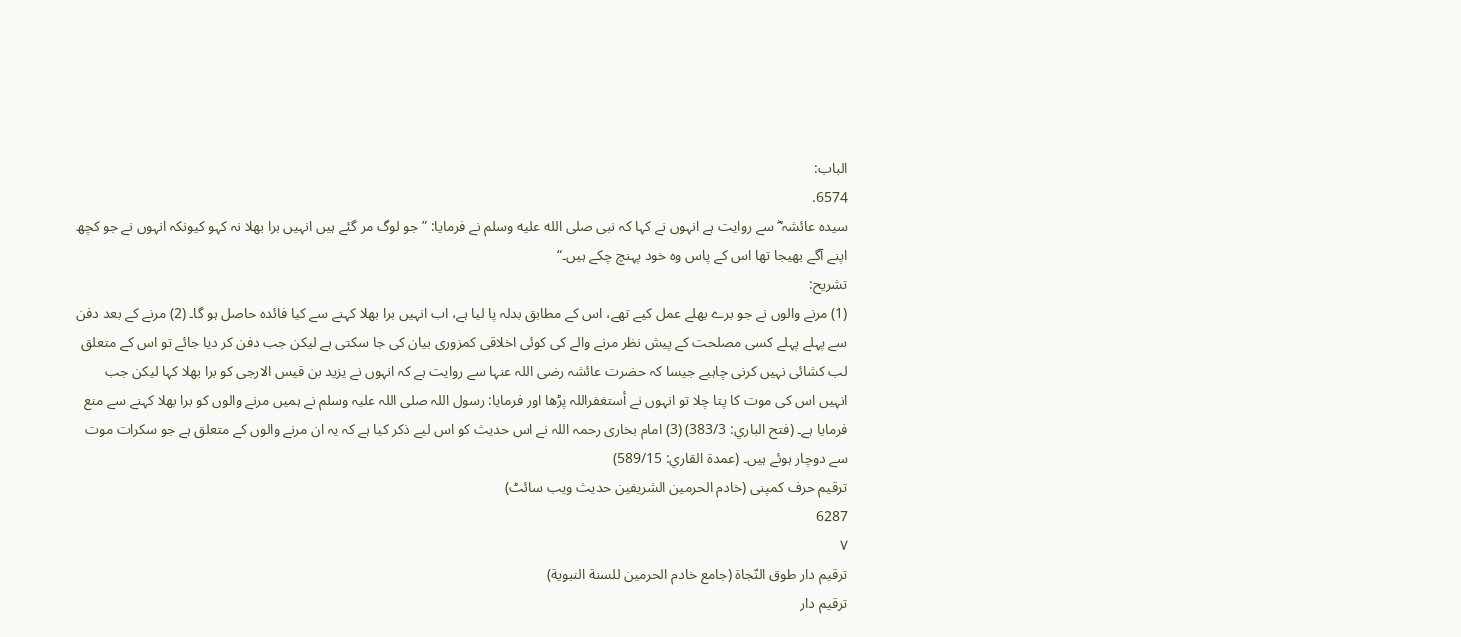الباب:
6574.
سیدہ عائشہ ؓ سے روایت ہے انہوں نے کہا کہ نبی صلى الله عليه وسلم نے فرمایا: ”جو لوگ مر گئے ہیں انہیں برا بھلا نہ کہو کیونکہ انہوں نے جو کچھ اپنے آگے بھیجا تھا اس کے پاس وہ خود پہنچ چکے ہیں۔“
تشریح:
(1) مرنے والوں نے جو برے بھلے عمل کیے تھے، اس کے مطابق بدلہ پا لیا ہے، اب انہیں برا بھلا کہنے سے کیا فائدہ حاصل ہو گا۔ (2) مرنے کے بعد دفن سے پہلے پہلے کسی مصلحت کے پیش نظر مرنے والے کی کوئی اخلاقی کمزوری بیان کی جا سکتی ہے لیکن جب دفن کر دیا جائے تو اس کے متعلق لب کشائی نہیں کرنی چاہیے جیسا کہ حضرت عائشہ رضی اللہ عنہا سے روایت ہے کہ انہوں نے یزید بن قیس الارجی کو برا بھلا کہا لیکن جب انہیں اس کی موت کا پتا چلا تو انہوں نے أستغفراللہ پڑھا اور فرمایا: رسول اللہ صلی اللہ علیہ وسلم نے ہمیں مرنے والوں کو برا بھلا کہنے سے منع فرمایا ہے۔ (فتح الباري: 383/3) (3) امام بخاری رحمہ اللہ نے اس حدیث کو اس لیے ذکر کیا ہے کہ یہ ان مرنے والوں کے متعلق ہے جو سکرات موت سے دوچار ہوئے ہیں۔ (عمدة القاري: 589/15)
ترقیم حرف کمپنی (خادم الحرمین الشریفین حدیث ویب سائٹ)
6287
٧
ترقيم دار طوق النّجاة (جامع خادم الحرمين للسنة النبوية)
ترقیم دار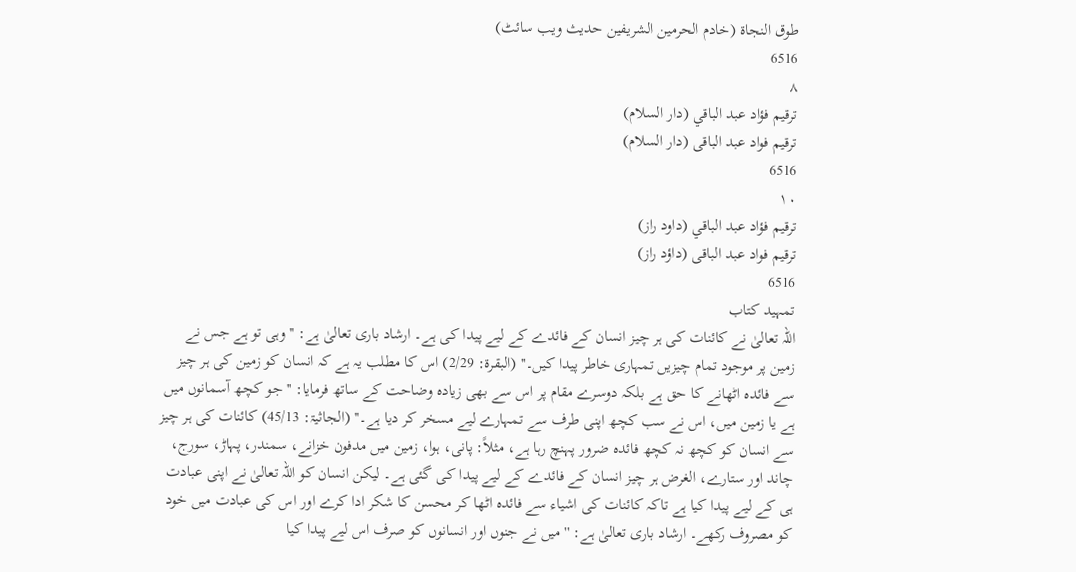طوق النجاۃ (خادم الحرمین الشریفین حدیث ویب سائٹ)
6516
٨
ترقيم فؤاد عبد الباقي (دار السلام)
ترقیم فواد عبد الباقی (دار السلام)
6516
١٠
ترقيم فؤاد عبد الباقي (داود راز)
ترقیم فواد عبد الباقی (داؤد راز)
6516
تمہید کتاب
اللہ تعالیٰ نے کائنات کی ہر چیز انسان کے فائدے کے لیے پیدا کی ہے۔ ارشاد باری تعالیٰ ہے: ''وہی تو ہے جس نے زمین پر موجود تمام چیزیں تمہاری خاطر پیدا کیں۔'' (البقرۃ: 2/29) اس کا مطلب یہ ہے کہ انسان کو زمین کی ہر چیز سے فائدہ اٹھانے کا حق ہے بلکہ دوسرے مقام پر اس سے بھی زیادہ وضاحت کے ساتھ فرمایا: ''جو کچھ آسمانوں میں ہے یا زمین میں، اس نے سب کچھ اپنی طرف سے تمہارے لیے مسخر کر دیا ہے۔'' (الجاثیۃ: 45/13) کائنات کی ہر چیز سے انسان کو کچھ نہ کچھ فائدہ ضرور پہنچ رہا ہے، مثلاً: پانی، ہوا، زمین میں مدفون خزانے، سمندر، پہاڑ، سورج، چاند اور ستارے، الغرض ہر چیز انسان کے فائدے کے لیے پیدا کی گئی ہے۔ لیکن انسان کو اللہ تعالیٰ نے اپنی عبادت ہی کے لیے پیدا کیا ہے تاکہ کائنات کی اشیاء سے فائدہ اٹھا کر محسن کا شکر ادا کرے اور اس کی عبادت میں خود کو مصروف رکھے۔ ارشاد باری تعالیٰ ہے: ''میں نے جنوں اور انسانوں کو صرف اس لیے پیدا کیا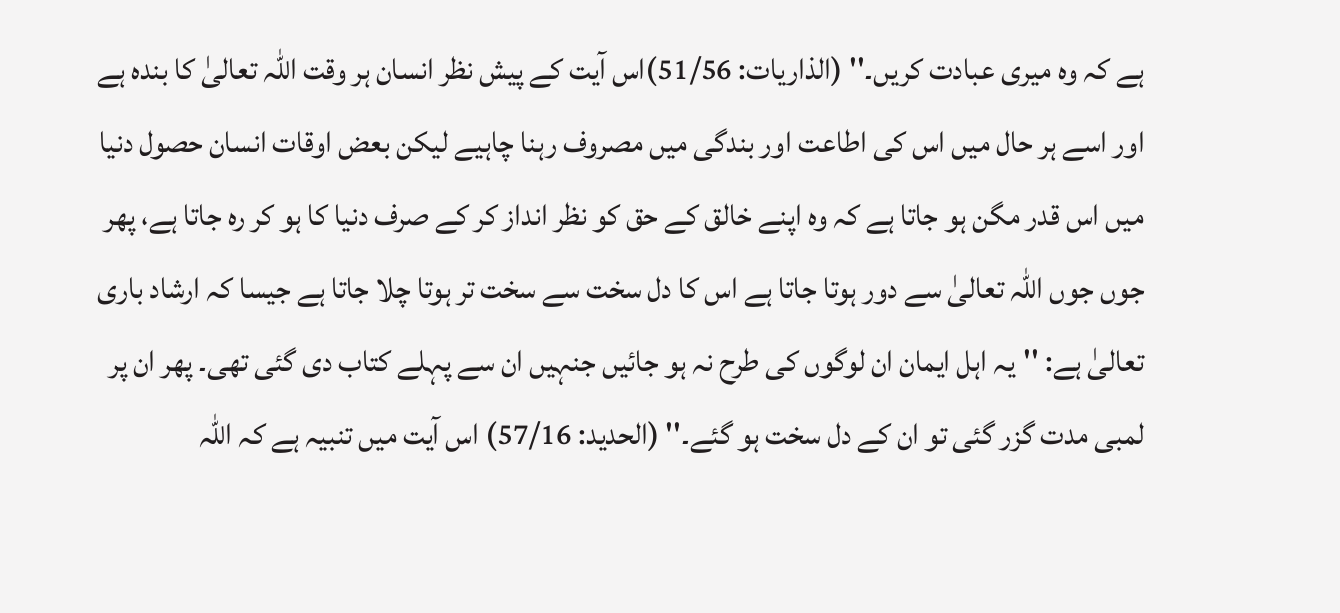ہے کہ وہ میری عبادت کریں۔'' (الذاریات: 51/56)اس آیت کے پیش نظر انسان ہر وقت اللہ تعالیٰ کا بندہ ہے اور اسے ہر حال میں اس کی اطاعت اور بندگی میں مصروف رہنا چاہیے لیکن بعض اوقات انسان حصول دنیا میں اس قدر مگن ہو جاتا ہے کہ وہ اپنے خالق کے حق کو نظر انداز کر کے صرف دنیا کا ہو کر رہ جاتا ہے، پھر جوں جوں اللہ تعالیٰ سے دور ہوتا جاتا ہے اس کا دل سخت سے سخت تر ہوتا چلا جاتا ہے جیسا کہ ارشاد باری تعالیٰ ہے: ''یہ اہل ایمان ان لوگوں کی طرح نہ ہو جائیں جنہیں ان سے پہلے کتاب دی گئی تھی۔ پھر ان پر لمبی مدت گزر گئی تو ان کے دل سخت ہو گئے۔'' (الحدید: 57/16) اس آیت میں تنبیہ ہے کہ اللہ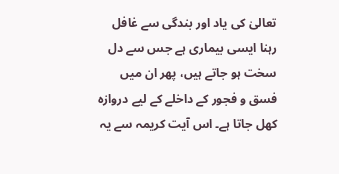تعالیٰ کی یاد اور بندگی سے غافل رہنا ایسی بیماری ہے جس سے دل سخت ہو جاتے ہیں، پھر ان میں فسق و فجور کے داخلے کے لیے دروازہ کھل جاتا ہے۔ اس آیت کریمہ سے یہ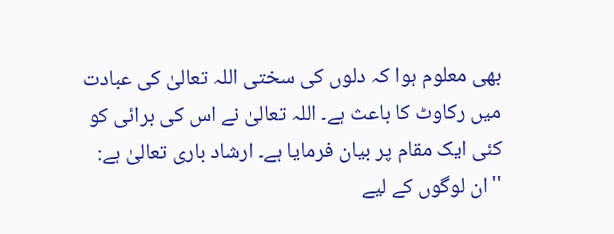بھی معلوم ہوا کہ دلوں کی سختی اللہ تعالیٰ کی عبادت میں رکاوٹ کا باعث ہے۔ اللہ تعالیٰ نے اس کی برائی کو کئی ایک مقام پر بیان فرمایا ہے۔ ارشاد باری تعالیٰ ہے: ''ان لوگوں کے لیے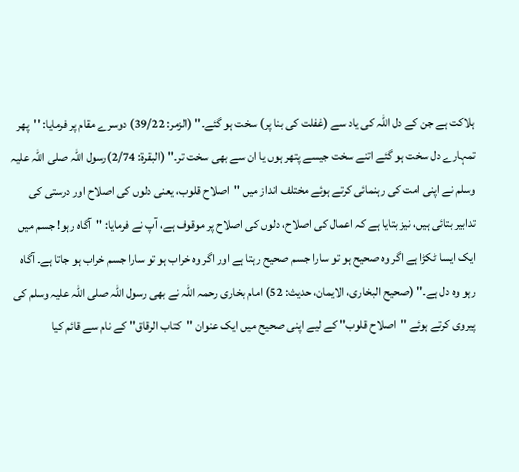ہلاکت ہے جن کے دل اللہ کی یاد سے (غفلت کی بنا پر) سخت ہو گئے۔'' (الزمر: 39/22) دوسرے مقام پر فرمایا: ''پھر تمہارے دل سخت ہو گئے اتنے سخت جیسے پتھر ہوں یا ان سے بھی سخت تر۔'' (البقرۃ: 2/74)رسول اللہ صلی اللہ علیہ وسلم نے اپنی امت کی رہنمائی کرتے ہوئے مختلف انداز میں ''اصلاح قلوب، یعنی دلوں کی اصلاح اور درستی کی تدابیر بتائی ہیں، نیز بتایا ہے کہ اعمال کی اصلاح، دلوں کی اصلاح پر موقوف ہے، آپ نے فرمایا: ''آگاہ رہو! جسم میں ایک ایسا ٹکڑا ہے اگر وہ صحیح ہو تو سارا جسم صحیح رہتا ہے اور اگر وہ خراب ہو تو سارا جسم خراب ہو جاتا ہے۔ آگاہ رہو وہ دل ہے۔'' (صحیح البخاری، الایمان، حدیث: 52) امام بخاری رحمہ اللہ نے بھی رسول اللہ صلی اللہ علیہ وسلم کی پیروی کرتے ہوئے ''اصلاح قلوب'' کے لیے اپنی صحیح میں ایک عنوان ''کتاب الرقاق'' کے نام سے قائم کیا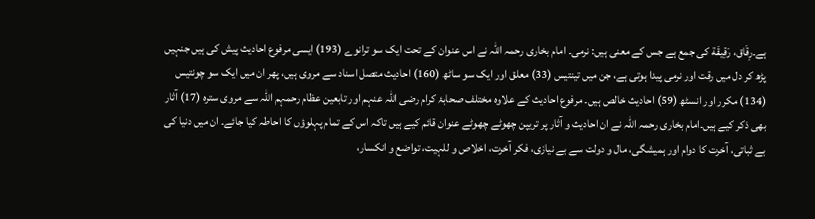ہے۔رِقَاق، رَقِيقَة کی جمع ہے جس کے معنی ہیں: نرمی۔ امام بخاری رحمہ اللہ نے اس عنوان کے تحت ایک سو ترانوے (193) ایسی مرفوع احادیث پیش کی ہیں جنہیں پڑھ کر دل میں رقت اور نرمی پیدا ہوتی ہے، جن میں تینتیس (33) معلق اور ایک سو ساٹھ (160) احادیث متصل اسناد سے مروی ہیں، پھر ان میں ایک سو چونتیس (134) مکرر اور انسٹھ (59) احادیث خالص ہیں۔ مرفوع احادیث کے علاوہ مختلف صحابۂ کرام رضی اللہ عنہم اور تابعین عظام رحمہم اللہ سے مروی سترہ (17) آثار بھی ذکر کیے ہیں۔امام بخاری رحمہ اللہ نے ان احادیث و آثار پر تریپن چھوٹے چھوٹے عنوان قائم کیے ہیں تاکہ اس کے تمام پہلوؤں کا احاطہ کیا جائے۔ ان میں دنیا کی بے ثباتی، آخرت کا دوام اور ہمیشگی، مال و دولت سے بے نیازی، فکر آخرت، اخلاص و للہیت، تواضع و انکسار،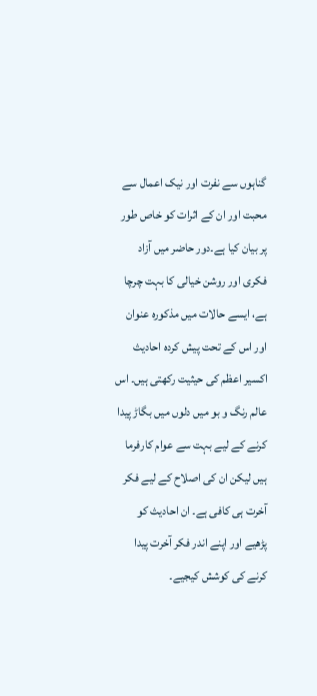گناہوں سے نفرت اور نیک اعمال سے محبت اور ان کے اثرات کو خاص طور پر بیان کیا ہے۔دور حاضر میں آزاد فکری اور روشن خیالی کا بہت چرچا ہے، ایسے حالات میں مذکورہ عنوان اور اس کے تحت پیش کردہ احادیث اکسیر اعظم کی حیثیت رکھتی ہیں۔ اس عالم رنگ و بو میں دلوں میں بگاڑ پیدا کرنے کے لیے بہت سے عوام کارفرما ہیں لیکن ان کی اصلاح کے لیے فکر آخرت ہی کافی ہے۔ ان احادیث کو پڑھیے اور اپنے اندر فکر آخرت پیدا کرنے کی کوشش کیجیے۔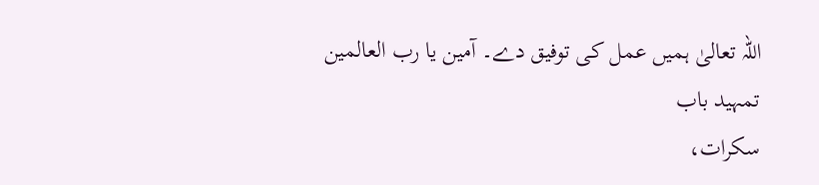اللہ تعالیٰ ہمیں عمل کی توفیق دے۔ آمین یا رب العالمین
تمہید باب
سكرات،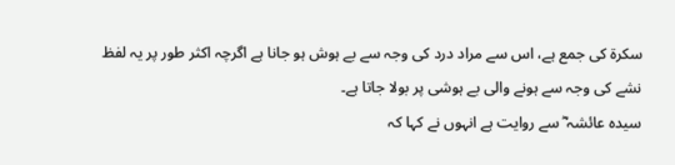سكرة کی جمع ہے، اس سے مراد درد کی وجہ سے بے ہوش ہو جانا ہے اگرچہ اکثر طور پر یہ لفظ نشے کی وجہ سے ہونے والی بے ہوشی پر بولا جاتا ہے۔
سیدہ عائشہ ؓ سے روایت ہے انہوں نے کہا کہ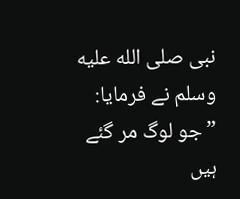نبی صلى الله عليه وسلم نے فرمایا: ”جو لوگ مر گئے ہیں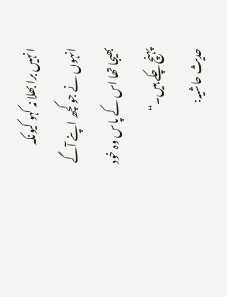انہیں برا بھلا نہ کہو کیونکہ انہوں نے جو کچھ اپنے آگے بھیجا تھا اس کے پاس وہ خود پہنچ چکے ہیں۔“
حدیث حاشیہ: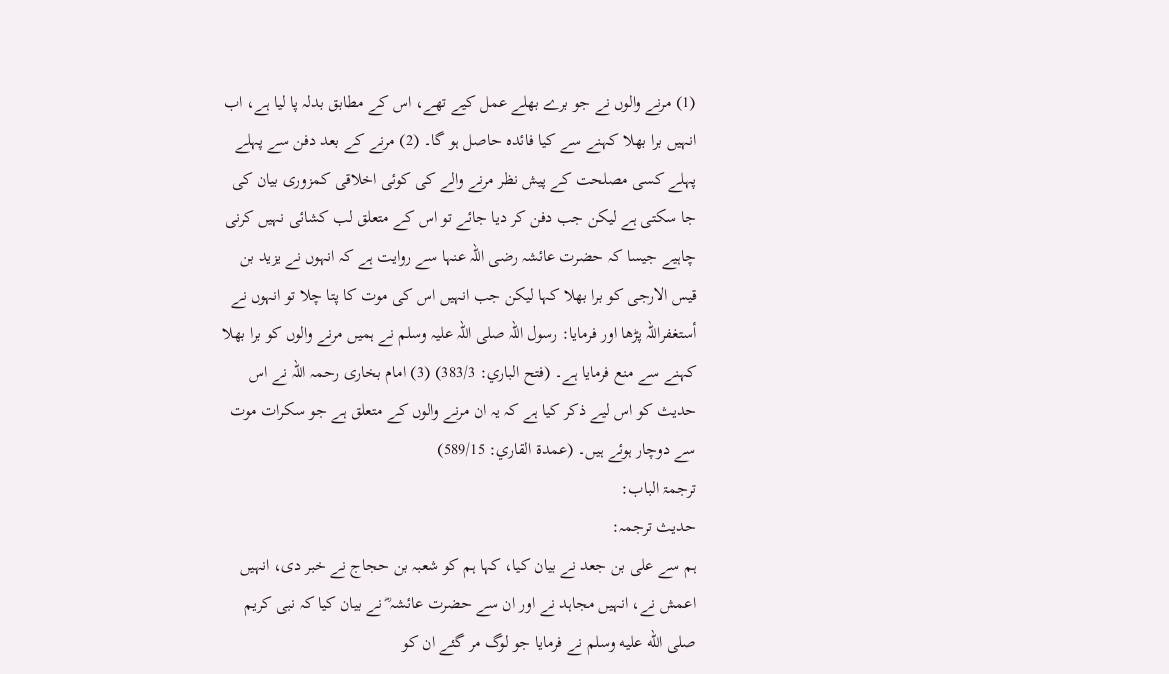(1) مرنے والوں نے جو برے بھلے عمل کیے تھے، اس کے مطابق بدلہ پا لیا ہے، اب انہیں برا بھلا کہنے سے کیا فائدہ حاصل ہو گا۔ (2) مرنے کے بعد دفن سے پہلے پہلے کسی مصلحت کے پیش نظر مرنے والے کی کوئی اخلاقی کمزوری بیان کی جا سکتی ہے لیکن جب دفن کر دیا جائے تو اس کے متعلق لب کشائی نہیں کرنی چاہیے جیسا کہ حضرت عائشہ رضی اللہ عنہا سے روایت ہے کہ انہوں نے یزید بن قیس الارجی کو برا بھلا کہا لیکن جب انہیں اس کی موت کا پتا چلا تو انہوں نے أستغفراللہ پڑھا اور فرمایا: رسول اللہ صلی اللہ علیہ وسلم نے ہمیں مرنے والوں کو برا بھلا کہنے سے منع فرمایا ہے۔ (فتح الباري: 383/3) (3) امام بخاری رحمہ اللہ نے اس حدیث کو اس لیے ذکر کیا ہے کہ یہ ان مرنے والوں کے متعلق ہے جو سکرات موت سے دوچار ہوئے ہیں۔ (عمدة القاري: 589/15)
ترجمۃ الباب:
حدیث ترجمہ:
ہم سے علی بن جعد نے بیان کیا، کہا ہم کو شعبہ بن حجاج نے خبر دی، انہیں اعمش نے، انہیں مجاہد نے اور ان سے حضرت عائشہ ؓ نے بیان کیا کہ نبی کریم صلى الله عليه وسلم نے فرمایا جو لوگ مر گئے ان کو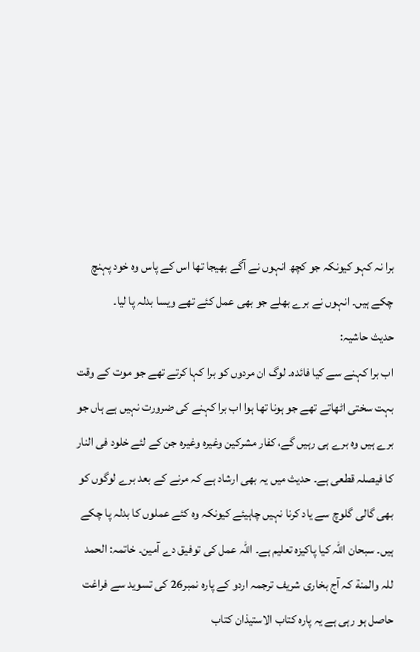برا نہ کہو کیونکہ جو کچھ انہوں نے آگے بھیجا تھا اس کے پاس وہ خود پہنچ چکے ہیں۔ انہوں نے برے بھلے جو بھی عمل کئے تھے ویسا بدلہ پا لیا۔
حدیث حاشیہ:
اب برا کہنے سے کیا فائدہ۔ لوگ ان مردوں کو برا کہا کرتے تھے جو موت کے وقت بہت سختی اٹھاتے تھے جو ہونا تھا ہوا اب برا کہنے کی ضرورت نہیں ہے ہاں جو برے ہیں وہ برے ہی رہیں گے، کفار مشرکین وغیرہ وغیرہ جن کے لئے خلود فی النار کا فیصلہ قطعی ہے۔ حدیث میں یہ بھی ارشاد ہے کہ مرنے کے بعد برے لوگوں کو بھی گالی گلوچ سے یاد کرنا نہیں چاہیئے کیونکہ وہ کئے عملوں کا بدلہ پا چکے ہیں۔ سبحان اللہ کیا پاکیزہ تعلیم ہے۔ اللہ عمل کی توفیق دے آمین۔ خاتمہ: الحمد للہ والمنة کہ آج بخاری شریف ترجمہ اردو کے پارہ نمبر26 کی تسوید سے فراغت حاصل ہو رہی ہے یہ پارہ کتاب الاستیذان کتاب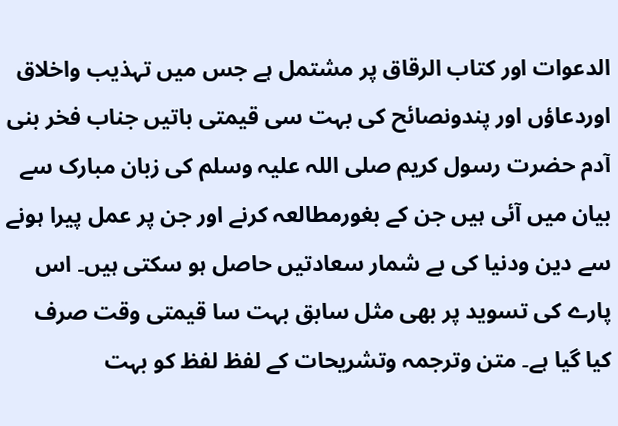الدعوات اور کتاب الرقاق پر مشتمل ہے جس میں تہذیب واخلاق اوردعاؤں اور پندونصائح کی بہت سی قیمتی باتیں جناب فخر بنی آدم حضرت رسول کریم صلی اللہ علیہ وسلم کی زبان مبارک سے بیان میں آئی ہیں جن کے بغورمطالعہ کرنے اور جن پر عمل پیرا ہونے سے دین ودنیا کی بے شمار سعادتیں حاصل ہو سکتی ہیں۔ اس پارے کی تسوید پر بھی مثل سابق بہت سا قیمتی وقت صرف کیا گیا ہے۔ متن وترجمہ وتشریحات کے لفظ لفظ کو بہت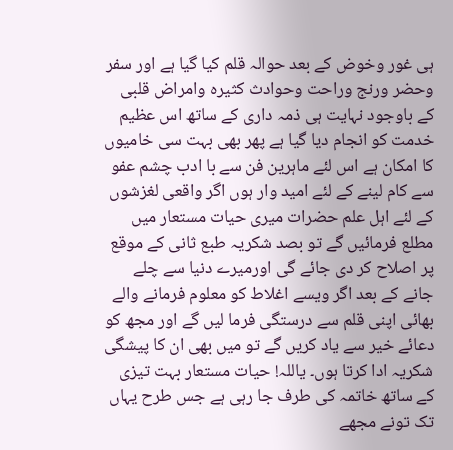ہی غور وخوض کے بعد حوالہ قلم کیا گیا ہے اور سفر وحضر ورنج وراحت وحوادث کثیرہ وامراض قلبی کے باوجود نہایت ہی ذمہ داری کے ساتھ اس عظیم خدمت کو انجام دیا گیا ہے پھر بھی بہت سی خامیوں کا امکان ہے اس لئے ماہرین فن سے با ادب چشم عفو سے کام لینے کے لئے امید وار ہوں اگر واقعی لغزشوں کے لئے اہل علم حضرات میری حیات مستعار میں مطلع فرمائیں گے تو بصد شکریہ طبع ثانی کے موقع پر اصلاح کر دی جائے گی اورمیرے دنیا سے چلے جانے کے بعد اگر ویسے اغلاط کو معلوم فرمانے والے بھائی اپنی قلم سے درستگی فرما لیں گے اور مجھ کو دعائے خیر سے یاد کریں گے تو میں بھی ان کا پیشگی شکریہ ادا کرتا ہوں۔ یاللہ! حیات مستعار بہت تیزی کے ساتھ خاتمہ کی طرف جا رہی ہے جس طرح یہاں تک تونے مجھے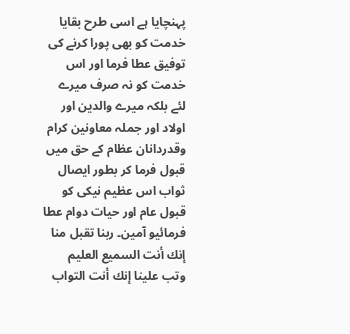پہنچایا ہے اسی طرح بقایا خدمت کو بھی پورا کرنے کی توفیق عطا فرما اور اس خدمت کو نہ صرف میرے لئے بلکہ میرے والدین اور اولاد اور جملہ معاونین کرام وقدردانان عظام کے حق میں قبول فرما کر بطور ایصال ثواب اس عظیم نیکی کو قبول عام اور حیات دوام عطا فرمائیو آمین۔ ربنا تقبل منا إنك أنت السمیع العلیم وتب علینا إنك أنت التواب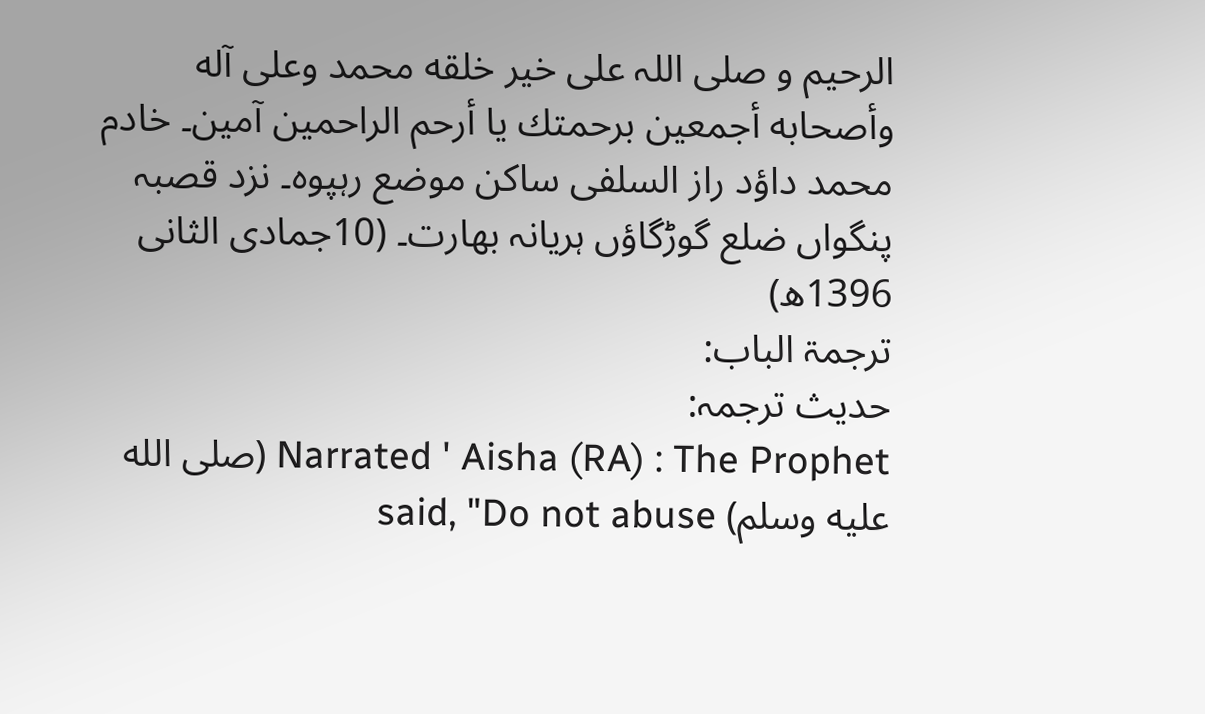الرحیم و صلی اللہ علی خیر خلقه محمد وعلی آله وأصحابه أجمعین برحمتك یا أرحم الراحمین آمین۔ خادم محمد داؤد راز السلفی ساکن موضع رہپوہ۔ نزد قصبہ پنگواں ضلع گوڑگاؤں ہریانہ بھارت۔ (10جمادی الثانی 1396ھ)
ترجمۃ الباب:
حدیث ترجمہ:
Narrated ' Aisha (RA) : The Prophet (صلى الله عليه وسلم) said, "Do not abuse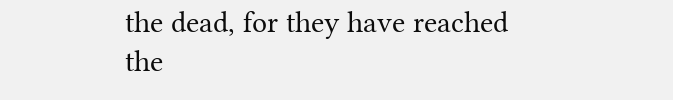the dead, for they have reached the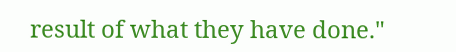result of what they have done."